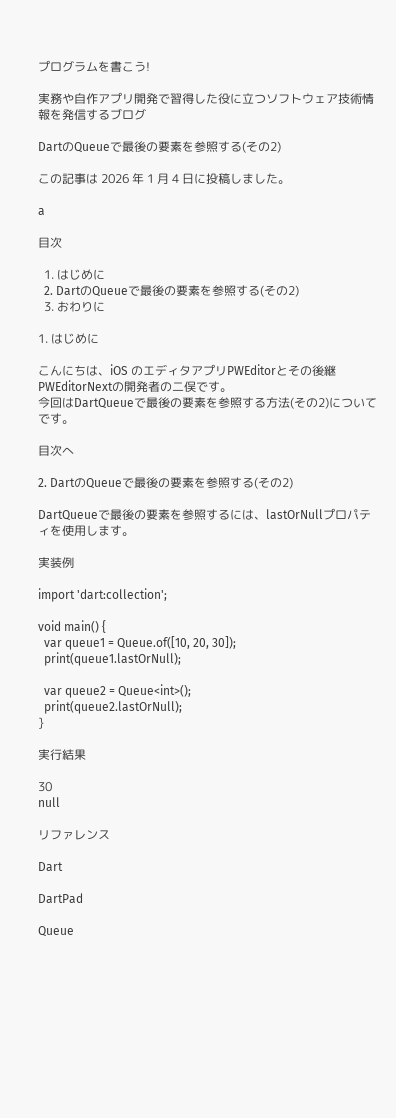プログラムを書こう!

実務や自作アプリ開発で習得した役に立つソフトウェア技術情報を発信するブログ

DartのQueueで最後の要素を参照する(その2)

この記事は 2026 年 1 月 4 日に投稿しました。

a

目次

  1. はじめに
  2. DartのQueueで最後の要素を参照する(その2)
  3. おわりに

1. はじめに

こんにちは、iOS のエディタアプリPWEditorとその後継PWEditorNextの開発者の二俣です。
今回はDartQueueで最後の要素を参照する方法(その2)についてです。

目次へ

2. DartのQueueで最後の要素を参照する(その2)

DartQueueで最後の要素を参照するには、lastOrNullプロパティを使用します。

実装例

import 'dart:collection';

void main() {
  var queue1 = Queue.of([10, 20, 30]);
  print(queue1.lastOrNull);

  var queue2 = Queue<int>();
  print(queue2.lastOrNull);
}

実行結果

30
null

リファレンス

Dart

DartPad

Queue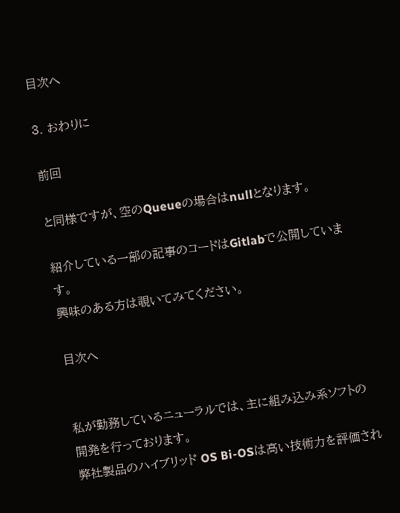目次へ

3. おわりに

前回

と同様ですが、空のQueueの場合はnullとなります。

紹介している一部の記事のコードはGitlabで公開しています。
興味のある方は覗いてみてください。

目次へ


私が勤務しているニューラルでは、主に組み込み系ソフトの開発を行っております。
弊社製品のハイブリッド OS Bi-OSは高い技術力を評価され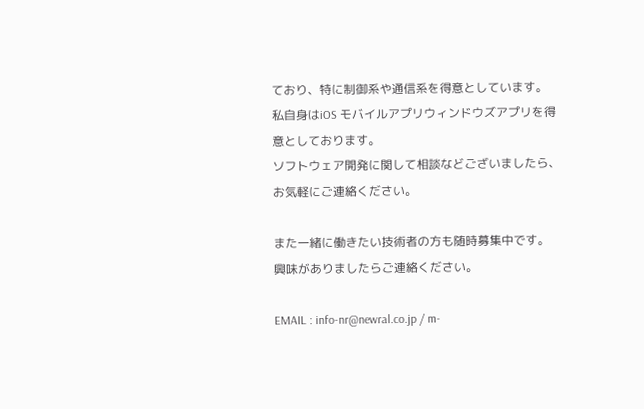ており、特に制御系や通信系を得意としています。
私自身はiOS モバイルアプリウィンドウズアプリを得意としております。
ソフトウェア開発に関して相談などございましたら、お気軽にご連絡ください。

また一緒に働きたい技術者の方も随時募集中です。
興味がありましたらご連絡ください。

EMAIL : info-nr@newral.co.jp / m-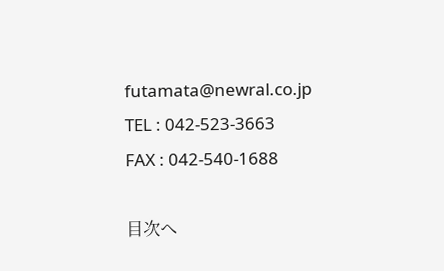futamata@newral.co.jp
TEL : 042-523-3663
FAX : 042-540-1688

目次へ